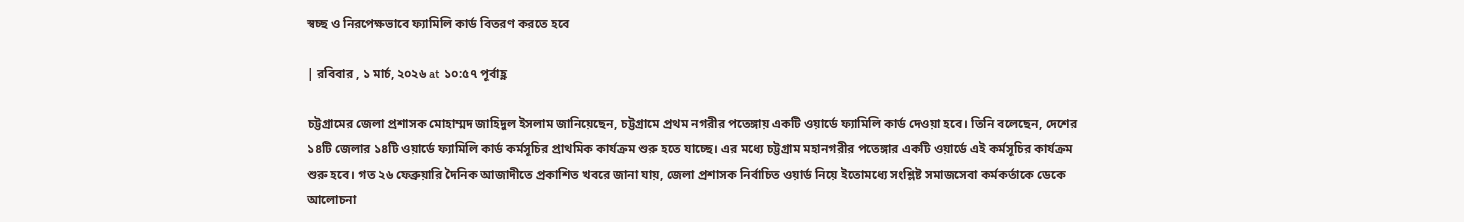স্বচ্ছ ও নিরপেক্ষভাবে ফ্যামিলি কার্ড বিতরণ করতে হবে

| রবিবার , ১ মার্চ, ২০২৬ at ১০:৫৭ পূর্বাহ্ণ

চট্টগ্রামের জেলা প্রশাসক মোহাম্মদ জাহিদুল ইসলাম জানিয়েছেন, চট্টগ্রামে প্রথম নগরীর পতেঙ্গায় একটি ওয়ার্ডে ফ্যামিলি কার্ড দেওয়া হবে। তিনি বলেছেন, দেশের ১৪টি জেলার ১৪টি ওয়ার্ডে ফ্যামিলি কার্ড কর্মসূচির প্রাথমিক কার্যক্রম শুরু হতে যাচ্ছে। এর মধ্যে চট্টগ্রাম মহানগরীর পতেঙ্গার একটি ওয়ার্ডে এই কর্মসূচির কার্যক্রম শুরু হবে। গত ২৬ ফেব্রুয়ারি দৈনিক আজাদীতে প্রকাশিত খবরে জানা যায়, জেলা প্রশাসক নির্বাচিত ওয়ার্ড নিয়ে ইতোমধ্যে সংশ্লিষ্ট সমাজসেবা কর্মকর্তাকে ডেকে আলোচনা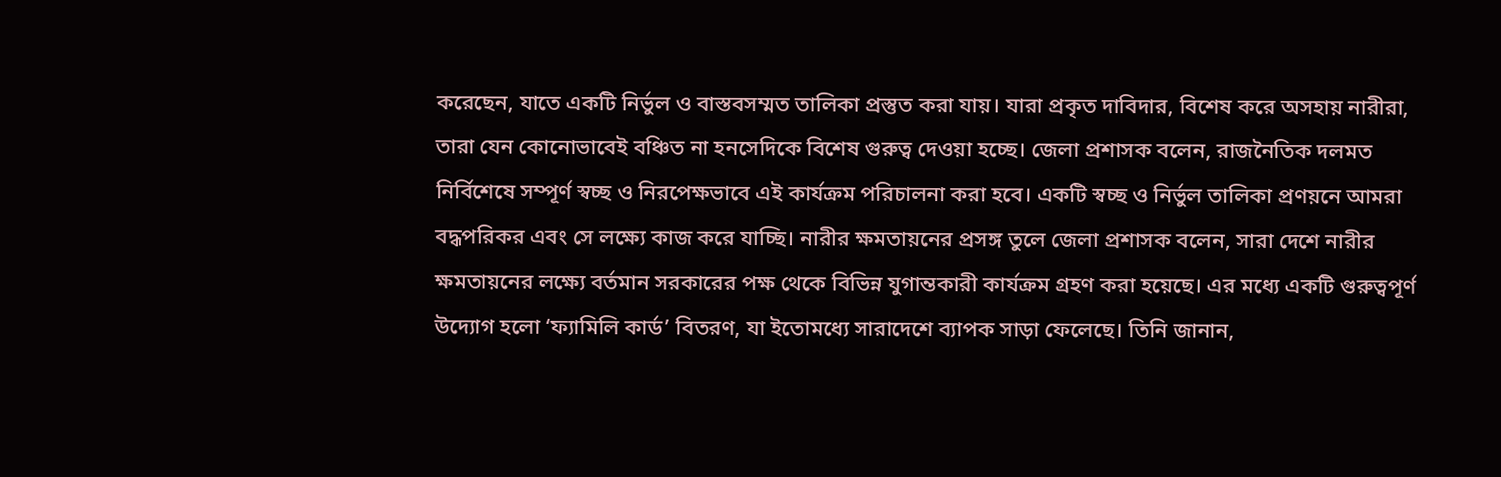করেছেন, যাতে একটি নির্ভুল ও বাস্তবসম্মত তালিকা প্রস্তুত করা যায়। যারা প্রকৃত দাবিদার, বিশেষ করে অসহায় নারীরা, তারা যেন কোনোভাবেই বঞ্চিত না হনসেদিকে বিশেষ গুরুত্ব দেওয়া হচ্ছে। জেলা প্রশাসক বলেন, রাজনৈতিক দলমত নির্বিশেষে সম্পূর্ণ স্বচ্ছ ও নিরপেক্ষভাবে এই কার্যক্রম পরিচালনা করা হবে। একটি স্বচ্ছ ও নির্ভুল তালিকা প্রণয়নে আমরা বদ্ধপরিকর এবং সে লক্ষ্যে কাজ করে যাচ্ছি। নারীর ক্ষমতায়নের প্রসঙ্গ তুলে জেলা প্রশাসক বলেন, সারা দেশে নারীর ক্ষমতায়নের লক্ষ্যে বর্তমান সরকারের পক্ষ থেকে বিভিন্ন যুগান্তকারী কার্যক্রম গ্রহণ করা হয়েছে। এর মধ্যে একটি গুরুত্বপূর্ণ উদ্যোগ হলো ‘ফ্যামিলি কার্ড’ বিতরণ, যা ইতোমধ্যে সারাদেশে ব্যাপক সাড়া ফেলেছে। তিনি জানান,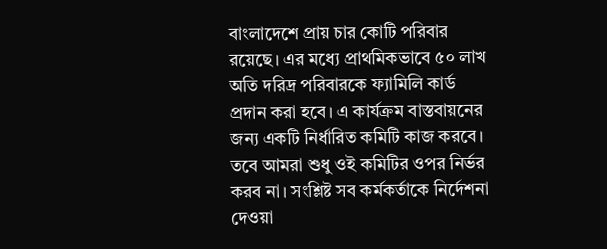বাংলাদেশে প্রায় চার কোটি পরিবার রয়েছে। এর মধ্যে প্রাথমিকভাবে ৫০ লাখ অতি দরিদ্র পরিবারকে ফ্যামিলি কার্ড প্রদান করা হবে। এ কার্যক্রম বাস্তবায়নের জন্য একটি নির্ধারিত কমিটি কাজ করবে। তবে আমরা শুধু ওই কমিটির ওপর নির্ভর করব না। সংশ্লিষ্ট সব কর্মকর্তাকে নির্দেশনা দেওয়া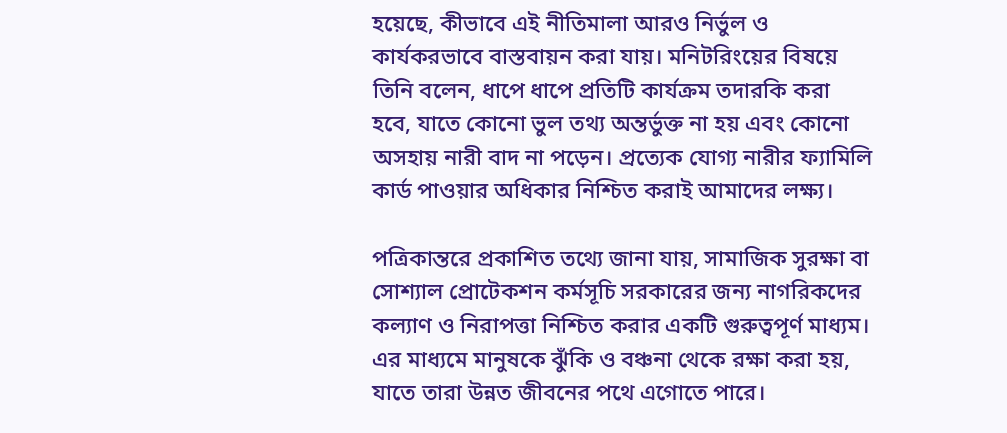হয়েছে, কীভাবে এই নীতিমালা আরও নির্ভুল ও কার্যকরভাবে বাস্তবায়ন করা যায়। মনিটরিংয়ের বিষয়ে তিনি বলেন, ধাপে ধাপে প্রতিটি কার্যক্রম তদারকি করা হবে, যাতে কোনো ভুল তথ্য অন্তর্ভুক্ত না হয় এবং কোনো অসহায় নারী বাদ না পড়েন। প্রত্যেক যোগ্য নারীর ফ্যামিলি কার্ড পাওয়ার অধিকার নিশ্চিত করাই আমাদের লক্ষ্য।

পত্রিকান্তরে প্রকাশিত তথ্যে জানা যায়, সামাজিক সুরক্ষা বা সোশ্যাল প্রোটেকশন কর্মসূচি সরকারের জন্য নাগরিকদের কল্যাণ ও নিরাপত্তা নিশ্চিত করার একটি গুরুত্বপূর্ণ মাধ্যম। এর মাধ্যমে মানুষকে ঝুঁকি ও বঞ্চনা থেকে রক্ষা করা হয়, যাতে তারা উন্নত জীবনের পথে এগোতে পারে।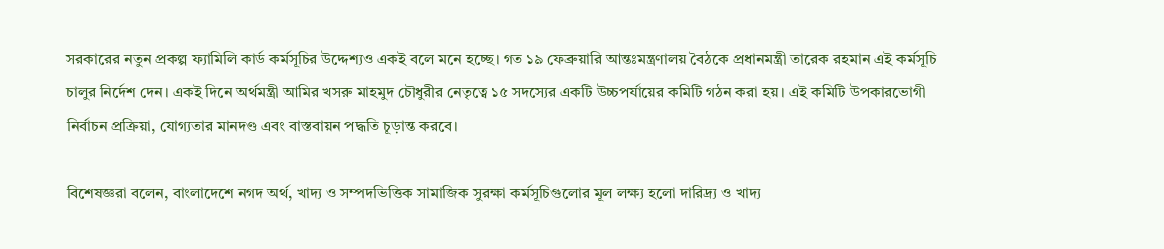সরকারের নতুন প্রকল্প ফ্যামিলি কার্ড কর্মসূচির উদ্দেশ্যও একই বলে মনে হচ্ছে। গত ১৯ ফেব্রুয়ারি আন্তঃমন্ত্রণালয় বৈঠকে প্রধানমন্ত্রী তারেক রহমান এই কর্মসূচি চালুর নির্দেশ দেন। একই দিনে অর্থমন্ত্রী আমির খসরু মাহমুদ চৌধুরীর নেতৃত্বে ১৫ সদস্যের একটি উচ্চপর্যায়ের কমিটি গঠন করা হয়। এই কমিটি উপকারভোগী নির্বাচন প্রক্রিয়া, যোগ্যতার মানদণ্ড এবং বাস্তবায়ন পদ্ধতি চূড়ান্ত করবে।

বিশেষজ্ঞরা বলেন, বাংলাদেশে নগদ অর্থ, খাদ্য ও সম্পদভিত্তিক সামাজিক সুরক্ষা কর্মসূচিগুলোর মূল লক্ষ্য হলো দারিদ্র্য ও খাদ্য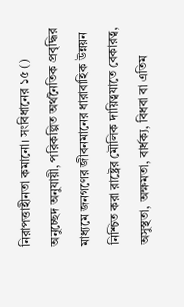নিরাপত্তাহীনতা কমানো। সংবিধানের ১৫ () অনুচ্ছেদ অনুযায়ী, পরিকল্পিত অর্থনৈতিক প্রবৃদ্ধির মাধ্যমে জনগণের জীবনমানের ধারাবাহিক উন্নয়ন নিশ্চিত করা রাষ্ট্রের মৌলিক দায়িত্বযাতে বেকারত্ব, অসুস্থতা, অক্ষমতা, বার্ধক্য, বিধবা বা এতিম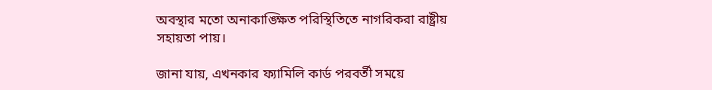অবস্থার মতো অনাকাঙ্ক্ষিত পরিস্থিতিতে নাগরিকরা রাষ্ট্রীয় সহায়তা পায়।

জানা যায়, এখনকার ফ্যামিলি কার্ড পরবর্তী সময়ে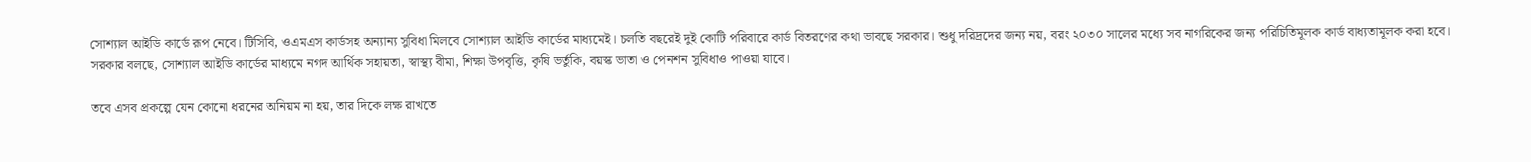সোশ্যাল আইডি কার্ডে রূপ নেবে। টিসিবি, ওএমএস কার্ডসহ অন্যান্য সুবিধা মিলবে সোশ্যাল আইডি কার্ডের মাধ্যমেই। চলতি বছরেই দুই কোটি পরিবারে কার্ড বিতরণের কথা ভাবছে সরকার। শুধু দরিদ্রদের জন্য নয়, বরং ২০৩০ সালের মধ্যে সব নাগরিকের জন্য পরিচিতিমূলক কার্ড বাধ্যতামূলক করা হবে। সরকার বলছে, সোশ্যাল আইডি কার্ডের মাধ্যমে নগদ আর্থিক সহায়তা, স্বাস্থ্য বীমা, শিক্ষা উপবৃত্তি, কৃষি ভর্তুকি, বয়স্ক ভাতা ও পেনশন সুবিধাও পাওয়া যাবে।

তবে এসব প্রকল্পে যেন কোনো ধরনের অনিয়ম না হয়, তার দিকে লক্ষ রাখতে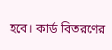হবে। কার্ড বিতরণের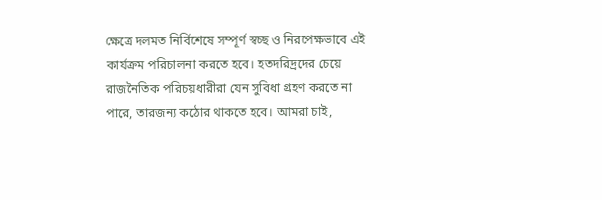ক্ষেত্রে দলমত নির্বিশেষে সম্পূর্ণ স্বচ্ছ ও নিরপেক্ষভাবে এই কার্যক্রম পরিচালনা করতে হবে। হতদরিদ্রদের চেয়ে রাজনৈতিক পরিচয়ধারীরা যেন সুবিধা গ্রহণ করতে না পারে, তারজন্য কঠোর থাকতে হবে। আমরা চাই,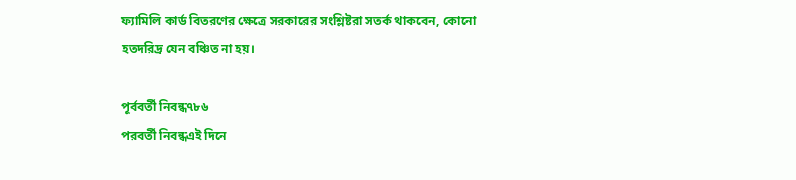ফ্যামিলি কার্ড বিতরণের ক্ষেত্রে সরকারের সংশ্লিষ্টরা সতর্ক থাকবেন, কোনো হতদরিদ্র যেন বঞ্চিত না হয়।

পূর্ববর্তী নিবন্ধ৭৮৬
পরবর্তী নিবন্ধএই দিনে